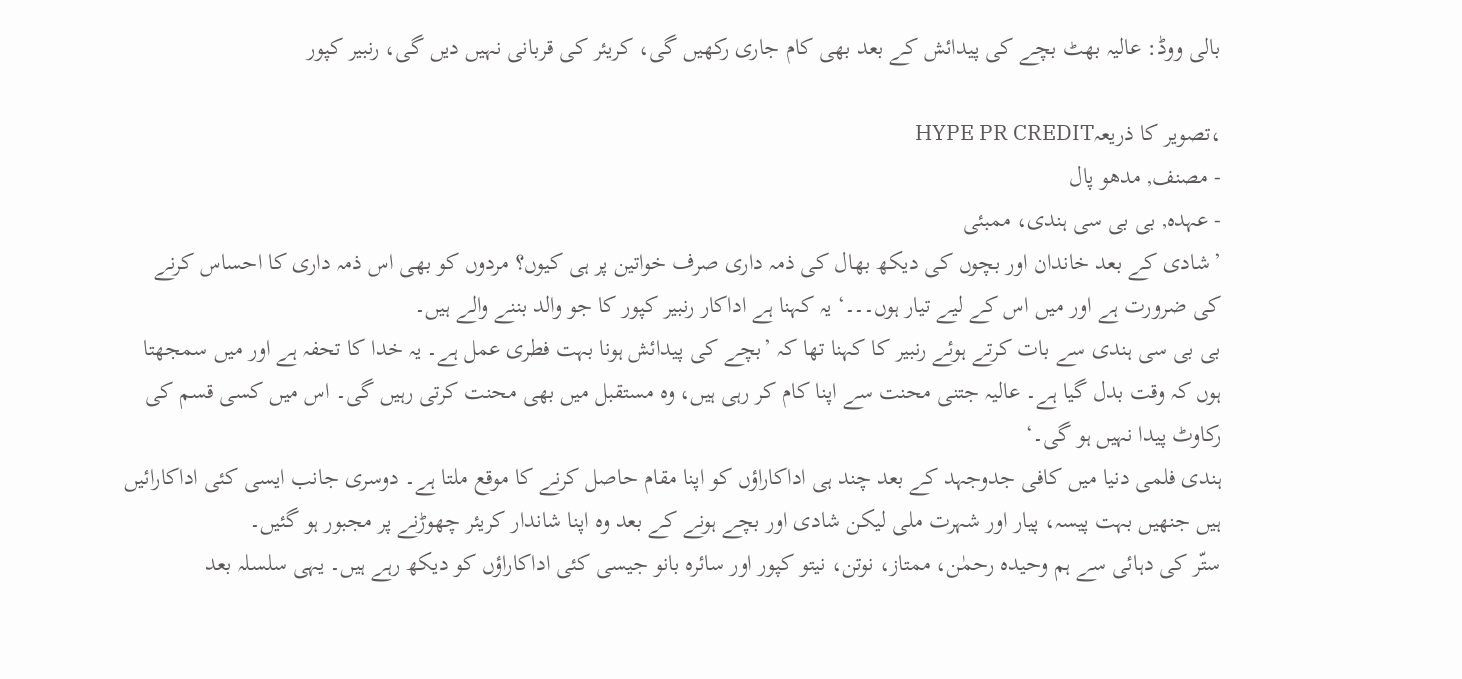بالی ووڈ: عالیہ بھٹ بچے کی پیدائش کے بعد بھی کام جاری رکھیں گی، کریئر کی قربانی نہیں دیں گی، رنبیر کپور

،تصویر کا ذریعہHYPE PR CREDIT
- مصنف, مدھو پال
- عہدہ, بی بی سی ہندی، ممبئی
’شادی کے بعد خاندان اور بچوں کی دیکھ بھال کی ذمہ داری صرف خواتین پر ہی کیوں؟ مردوں کو بھی اس ذمہ داری کا احساس کرنے کی ضرورت ہے اور میں اس کے لیے تیار ہوں۔۔۔‘ یہ کہنا ہے اداکار رنبیر کپور کا جو والد بننے والے ہیں۔
بی بی سی ہندی سے بات کرتے ہوئے رنبیر کا کہنا تھا کہ ’بچے کی پیدائش ہونا بہت فطری عمل ہے۔ یہ خدا کا تحفہ ہے اور میں سمجھتا ہوں کہ وقت بدل گیا ہے۔ عالیہ جتنی محنت سے اپنا کام کر رہی ہیں، وہ مستقبل میں بھی محنت کرتی رہیں گی۔ اس میں کسی قسم کی رکاوٹ پیدا نہیں ہو گی۔‘
ہندی فلمی دنیا میں کافی جدوجہد کے بعد چند ہی اداکاراؤں کو اپنا مقام حاصل کرنے کا موقع ملتا ہے۔ دوسری جانب ایسی کئی اداکارائیں ہیں جنھیں بہت پیسہ، پیار اور شہرت ملی لیکن شادی اور بچے ہونے کے بعد وہ اپنا شاندار کریئر چھوڑنے پر مجبور ہو گئیں۔
ستّر کی دہائی سے ہم وحیدہ رحمٰن، ممتاز، نوتن، نیتو کپور اور سائرہ بانو جیسی کئی اداکاراؤں کو دیکھ رہے ہیں۔ یہی سلسلہ بعد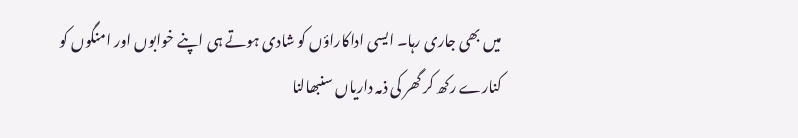میں بھی جاری رہا۔ ایسی اداکاراؤں کو شادی ہوتے ہی اپنے خوابوں اور امنگوں کو کنارے رکھ کر گھر کی ذمہ داریاں سنبھالنا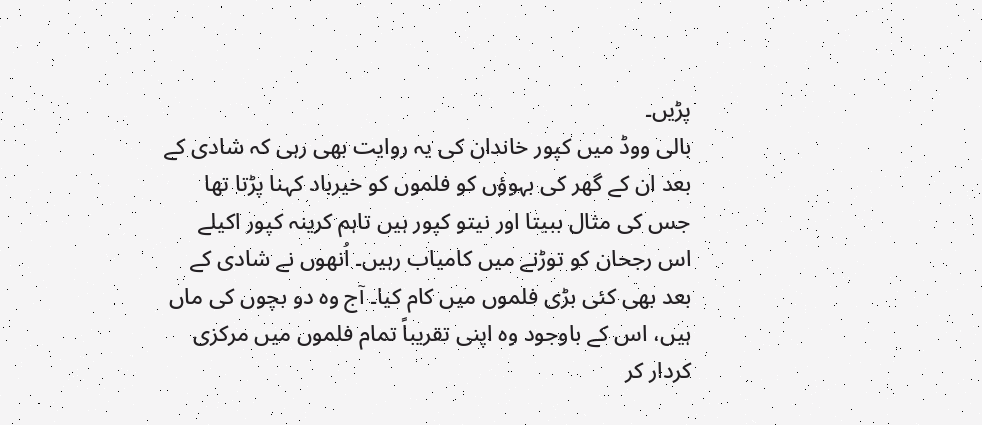پڑیں۔
بالی ووڈ میں کپور خاندان کی یہ روایت بھی رہی کہ شادی کے بعد ان کے گھر کی بہوؤں کو فلموں کو خیرباد کہنا پڑتا تھا جس کی مثال ببیتا اور نیتو کپور ہیں تاہم کرینہ کپور اکیلے اس رجحان کو توڑنے میں کامیاب رہیں۔ اُنھوں نے شادی کے بعد بھی کئی بڑی فلموں میں کام کیا۔ آج وہ دو بچوں کی ماں ہیں، اس کے باوجود وہ اپنی تقریباً تمام فلموں میں مرکزی کردار کر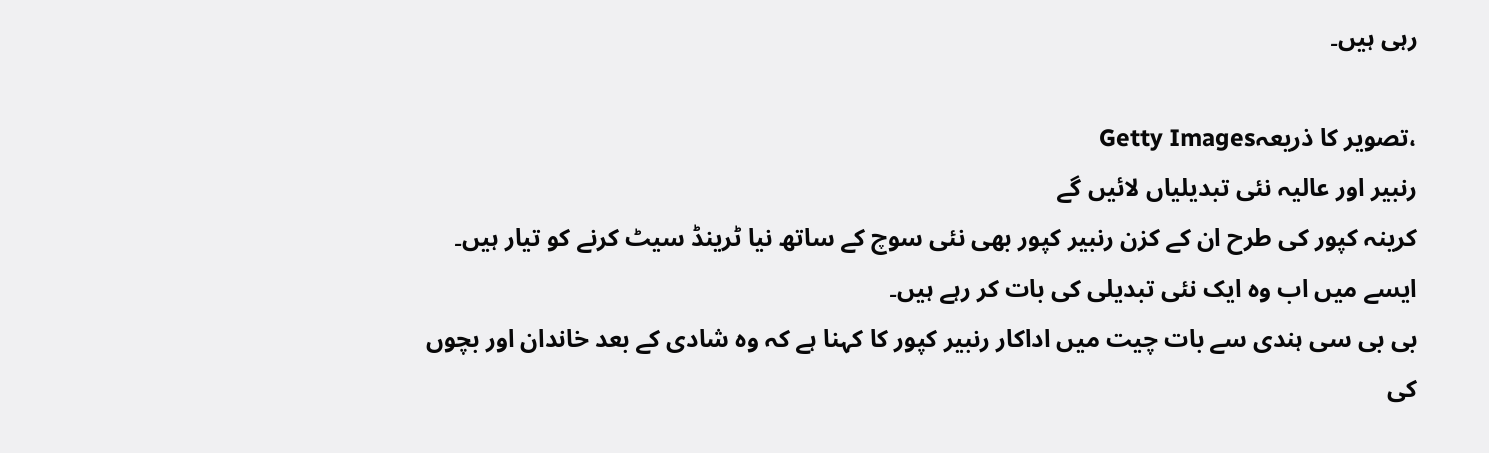رہی ہیں۔

،تصویر کا ذریعہGetty Images
رنبیر اور عالیہ نئی تبدیلیاں لائیں گے
کرینہ کپور کی طرح ان کے کزن رنبیر کپور بھی نئی سوچ کے ساتھ نیا ٹرینڈ سیٹ کرنے کو تیار ہیں۔ ایسے میں اب وہ ایک نئی تبدیلی کی بات کر رہے ہیں۔
بی بی سی ہندی سے بات چیت میں اداکار رنبیر کپور کا کہنا ہے کہ وہ شادی کے بعد خاندان اور بچوں کی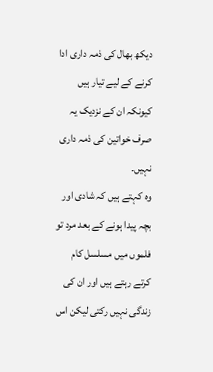دیکھ بھال کی ذمہ داری ادا کرنے کے لیے تیار ہیں کیونکہ ان کے نزدیک یہ صرف خواتین کی ذمہ داری نہیں۔
وہ کہتے ہیں کہ شادی اور بچہ پیدا ہونے کے بعد مرد تو فلموں میں مسلسل کام کرتے رہتے ہیں اور ان کی زندگی نہیں رکتی لیکن اس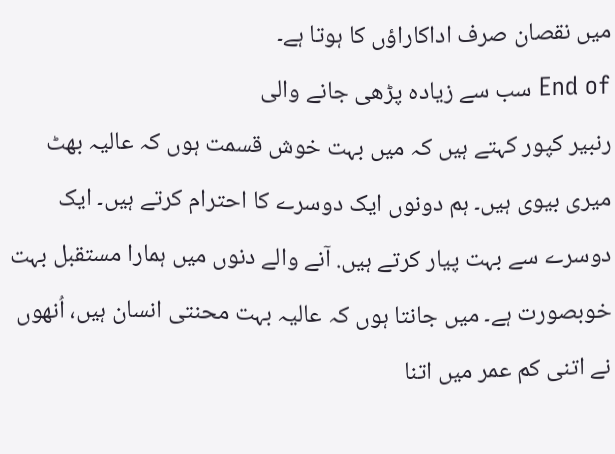میں نقصان صرف اداکاراؤں کا ہوتا ہے۔
End of سب سے زیادہ پڑھی جانے والی
رنبیر کپور کہتے ہیں کہ میں بہت خوش قسمت ہوں کہ عالیہ بھٹ میری بیوی ہیں۔ ہم دونوں ایک دوسرے کا احترام کرتے ہیں۔ ایک دوسرے سے بہت پیار کرتے ہیں. آنے والے دنوں میں ہمارا مستقبل بہت خوبصورت ہے۔ میں جانتا ہوں کہ عالیہ بہت محنتی انسان ہیں، اُنھوں نے اتنی کم عمر میں اتنا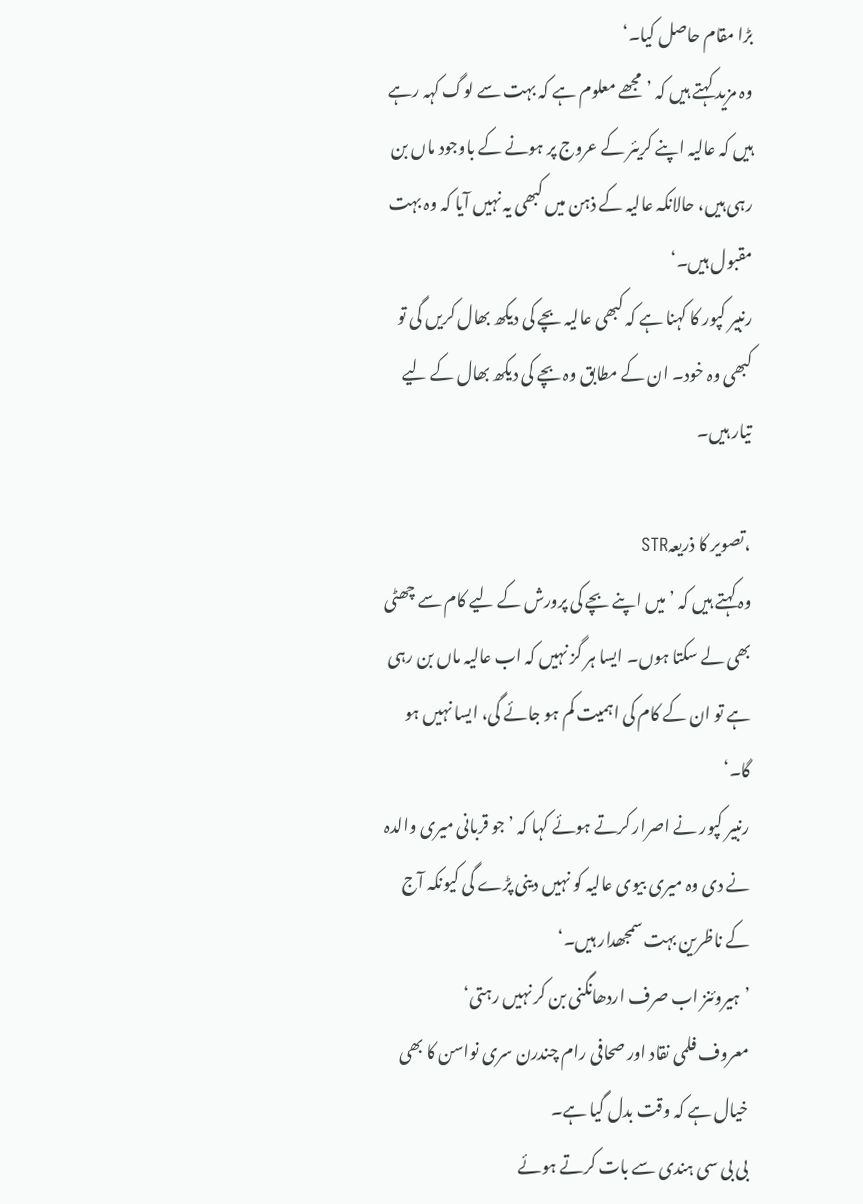بڑا مقام حاصل کیا۔‘
وہ مزید کہتے ہیں کہ ’مجھے معلوم ہے کہ بہت سے لوگ کہہ رہے ہیں کہ عالیہ اپنے کریئر کے عروج پر ہونے کے باوجود ماں بن رہی ہیں، حالانکہ عالیہ کے ذہن میں کبھی یہ نہیں آیا کہ وہ بہت مقبول ہیں۔‘
رنبیر کپور کا کہنا ہے کہ کبھی عالیہ بچے کی دیکھ بھال کریں گی تو کبھی وہ خود۔ ان کے مطابق وہ بچے کی دیکھ بھال کے لیے تیار ہیں۔

،تصویر کا ذریعہSTR
وہ کہتے ہیں کہ ’میں اپنے بچے کی پرورش کے لیے کام سے چھٹی بھی لے سکتا ہوں۔ ایسا ہر گز نہیں کہ اب عالیہ ماں بن رہی ہے تو ان کے کام کی اہمیت کم ہو جائے گی، ایسا نہیں ہو گا۔‘
رنبیر کپور نے اصرار کرتے ہوئے کہا کہ ’جو قربانی میری والدہ نے دی وہ میری بیوی عالیہ کو نہیں دینی پڑے گی کیونکہ آج کے ناظرین بہت سمجھدار ہیں۔‘
’ہیروئنز اب صرف اردھانگنی بن کر نہیں رہتی‘
معروف فلمی نقاد اور صحافی رام چندرن سری نواسن کا بھی خیال ہے کہ وقت بدل گیا ہے۔
بی بی سی ہندی سے بات کرتے ہوئے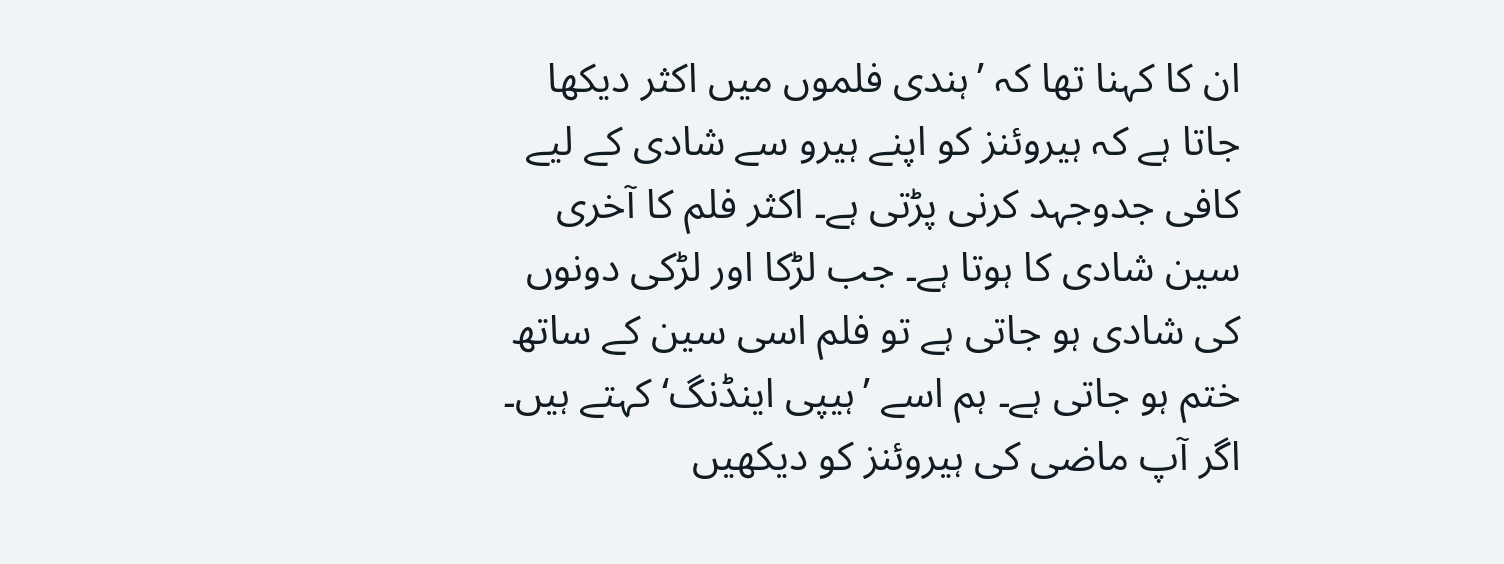ان کا کہنا تھا کہ ’ہندی فلموں میں اکثر دیکھا جاتا ہے کہ ہیروئنز کو اپنے ہیرو سے شادی کے لیے کافی جدوجہد کرنی پڑتی ہے۔ اکثر فلم کا آخری سین شادی کا ہوتا ہے۔ جب لڑکا اور لڑکی دونوں کی شادی ہو جاتی ہے تو فلم اسی سین کے ساتھ ختم ہو جاتی ہے۔ ہم اسے ’ہیپی اینڈنگ‘ کہتے ہیں۔
اگر آپ ماضی کی ہیروئنز کو دیکھیں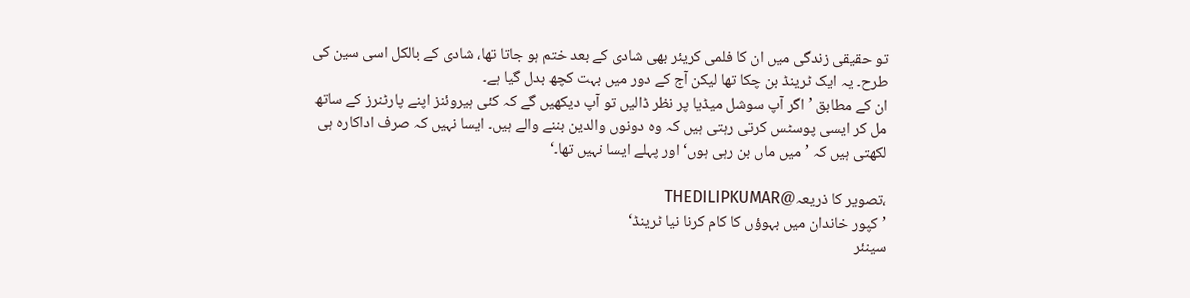تو حقیقی زندگی میں ان کا فلمی کریئر بھی شادی کے بعد ختم ہو جاتا تھا، شادی کے بالکل اسی سین کی طرح۔ یہ ایک ٹرینڈ بن چکا تھا لیکن آج کے دور میں بہت کچھ بدل گیا ہے۔
ان کے مطابق ’اگر آپ سوشل میڈیا پر نظر ڈالیں تو آپ دیکھیں گے کہ کئی ہیروئنز اپنے پارٹنرز کے ساتھ مل کر ایسی پوسٹس کرتی رہتی ہیں کہ وہ دونوں والدین بننے والے ہیں۔ ایسا نہیں کہ صرف اداکارہ ہی لکھتی ہیں کہ ’میں ماں بن رہی ہوں‘ اور پہلے ایسا نہیں تھا۔‘

،تصویر کا ذریعہ@THEDILIPKUMAR
’کپور خاندان میں بہوؤں کا کام کرنا نیا ٹرینڈ‘
سینئر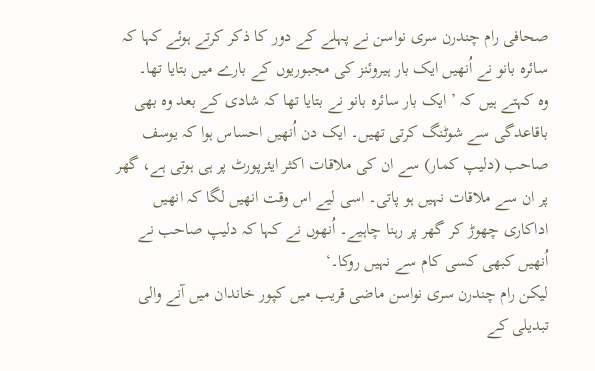صحافی رام چندرن سری نواسن نے پہلے کے دور کا ذکر کرتے ہوئے کہا کہ سائرہ بانو نے اُنھیں ایک بار ہیروئنز کی مجبوریوں کے بارے میں بتایا تھا۔
وہ کہتے ہیں کہ ’ایک بار سائرہ بانو نے بتایا تھا کہ شادی کے بعد وہ بھی باقاعدگی سے شوٹنگ کرتی تھیں۔ ایک دن اُنھیں احساس ہوا کہ یوسف صاحب (دلیپ کمار) سے ان کی ملاقات اکثر ایئرپورٹ پر ہی ہوتی ہے، گھر پر ان سے ملاقات نہیں ہو پاتی۔ اسی لیے اس وقت انھیں لگا کہ انھیں اداکاری چھوڑ کر گھر پر رہنا چاہیے۔ اُنھوں نے کہا کہ دلیپ صاحب نے اُنھیں کبھی کسی کام سے نہیں روکا۔‘
لیکن رام چندرن سری نواسن ماضی قریب میں کپور خاندان میں آنے والی تبدیلی کے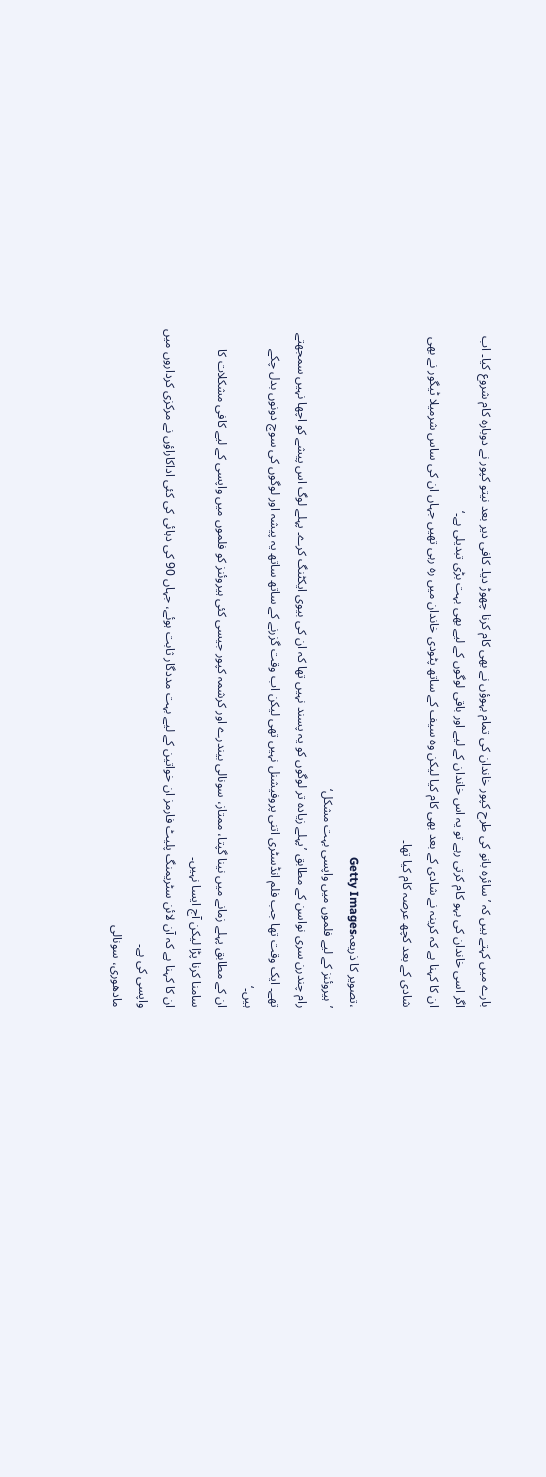بارے میں کہتے ہیں کہ ’سائرہ بانو کی طرح کپور خاندان کی تمام بہوؤں نے بھی کام کرنا چھوڑ دیا۔ کافی دیر بعد نیتو کپور نے دوبارہ کام شروع کیا۔ اب اگر اسی خاندان کی بہو کام کرتی رہے تو یہ اس خاندان کے لیے اور باقی لوگوں کے لیے بھی بہت بڑی تبدیلی ہے۔‘
ان کا کہنا ہے کہ کرینہ نے شادی کے بعد بھی کام کیا لیکن وہ سیف کے ساتھ پٹودی خاندان میں رہ رہی تھیں جہاں ان کی ساس شرمیلا ٹیگور نے بھی شادی کے بعد کچھ عرصہ کام کیا تھا۔

،تصویر کا ذریعہGetty Images
’ہیروئنز کے لیے فلموں میں واپسی بہت مشکل‘
رام چندرن سری نواسن کے مطابق ’پہلے زیادہ تر لوگوں کو یہ پسند نہیں تھا کہ ان کی بیوی ایکٹنگ کرے۔ پہلے لوگ اس پیشے کو اچھا نہیں سمجھتے تھے۔ ایک وقت تھا جب فلم انڈسٹری اتنی پروفیشنل نہیں تھی لیکن اب وقت گزرنے کے ساتھ ساتھ یہ پیشہ اور لوگوں کی سوچ دونوں بدل چکے ہیں۔‘
ان کے مطابق پہلے زمانے میں نینا گپتا، ممتاز، سونالی بیندرے اور کرشمہ کپور جیسی کئی ہیروئنز کو فلموں میں واپسی کے لیے کافی مشکلات کا سامنا کرنا پڑا لیکن آج ایسا نہیں۔
ان کا کہنا ہے کہ آن لائن سٹریمنگ پلیٹ فارمز ان خواتین کے لیے بہت مددگار ثابت ہوئے، جہاں 90 کی دہائی کی کئی اداکاراؤں نے مرکزی کرداروں میں واپسی کی ہے۔
مادھوری، سونالی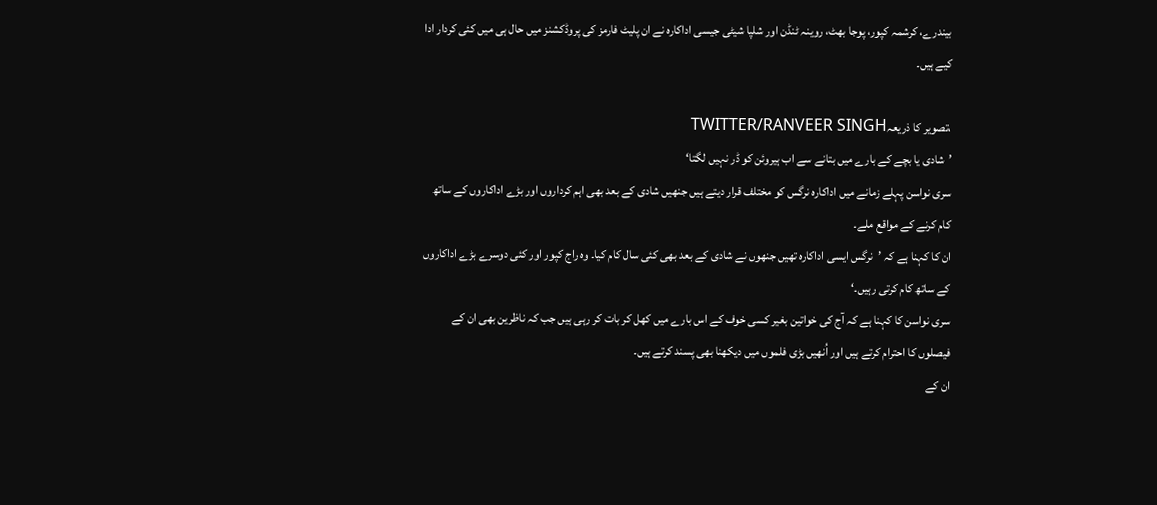بیندرے، کرشمہ کپور، پوجا بھٹ، روینہ ٹنڈن اور شلپا شیٹی جیسی اداکارہ نے ان پلیٹ فارمز کی پروڈکشنز میں حال ہی میں کئی کردار ادا کیے ہیں۔

،تصویر کا ذریعہTWITTER/RANVEER SINGH
’شادی یا بچے کے بارے میں بتانے سے اب ہیروئن کو ڈر نہیں لگتا‘
سری نواسن پہلے زمانے میں اداکارہ نرگس کو مختلف قرار دیتے ہیں جنھیں شادی کے بعد بھی اہم کرداروں اور بڑے اداکاروں کے ساتھ کام کرنے کے مواقع ملے۔
ان کا کہنا ہے کہ ’نرگس ایسی اداکارہ تھیں جنھوں نے شادی کے بعد بھی کئی سال کام کیا۔ وہ راج کپور اور کئی دوسرے بڑے اداکاروں کے ساتھ کام کرتی رہیں۔‘
سری نواسن کا کہنا ہے کہ آج کی خواتین بغیر کسی خوف کے اس بارے میں کھل کر بات کر رہی ہیں جب کہ ناظرین بھی ان کے فیصلوں کا احترام کرتے ہیں اور اُنھیں بڑی فلموں میں دیکھنا بھی پسند کرتے ہیں۔
ان کے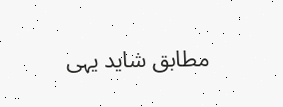مطابق شاید یہی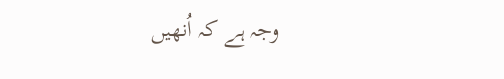وجہ ہے کہ اُنھیں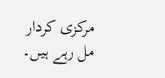مرکزی کردار مل رہے ہیں۔